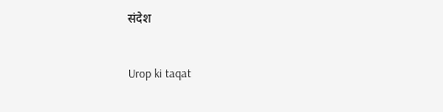संदेश

Urop ki taqat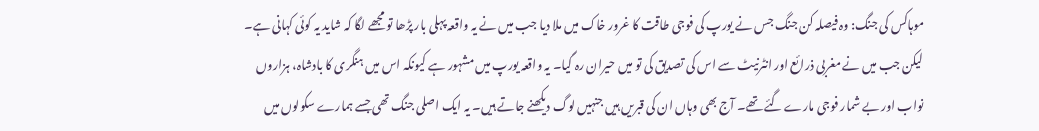موہاکس کی جنگ: وہ فیصلہ کن جنگ جس نے یورپ کی فوجی طاقت کا غرور خاک میں ملا دیا جب میں نے یہ واقعہ پہلی بار پڑھا تو مجھے لگا کہ شاید یہ کوئی کہانی ہے۔ لیکن جب میں نے مغربی ذرائع اور انٹرنیٹ سے اس کی تصدیق کی تو میں حیران رہ گیا۔ یہ واقعہ یورپ میں مشہور ہے کیونکہ اس میں ہنگری کا بادشاہ، ہزاروں نواب اور بے شمار فوجی مارے گئے تھے۔ آج بھی وہاں ان کی قبریں ہیں جنہیں لوگ دیکھنے جاتے ہیں۔ یہ ایک اصلی جنگ تھی جسے ہمارے سکولوں میں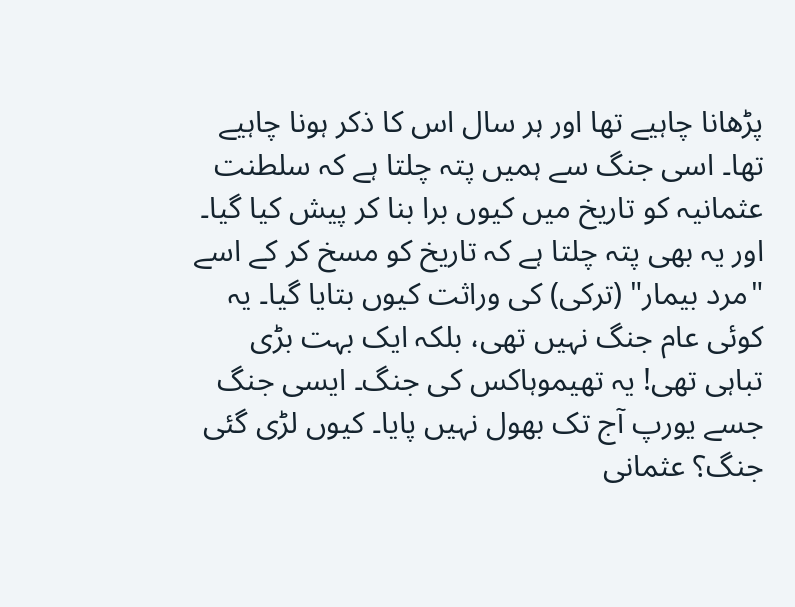پڑھانا چاہیے تھا اور ہر سال اس کا ذکر ہونا چاہیے تھا۔ اسی جنگ سے ہمیں پتہ چلتا ہے کہ سلطنت عثمانیہ کو تاریخ میں کیوں برا بنا کر پیش کیا گیا۔ اور یہ بھی پتہ چلتا ہے کہ تاریخ کو مسخ کر کے اسے "مرد بیمار" (ترکی) کی وراثت کیوں بتایا گیا۔ یہ کوئی عام جنگ نہیں تھی، بلکہ ایک بہت بڑی تباہی تھی! یہ تھیموہاکس کی جنگ۔ ایسی جنگ جسے یورپ آج تک بھول نہیں پایا۔ کیوں لڑی گئی جنگ؟ عثمانی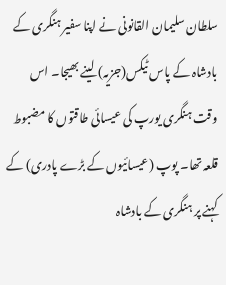سلطان سلیمان القانونی نے اپنا سفیر ہنگری کے بادشاہ کے پاس ٹیکس(جزیہ) لینے بھیجا۔ اس وقت ہنگری یورپ کی عیسائی طاقتوں کا مضبوط قلعہ تھا۔ پوپ (عیسائیوں کے بڑے پادری) کے کہنے پر ہنگری کے بادشاہ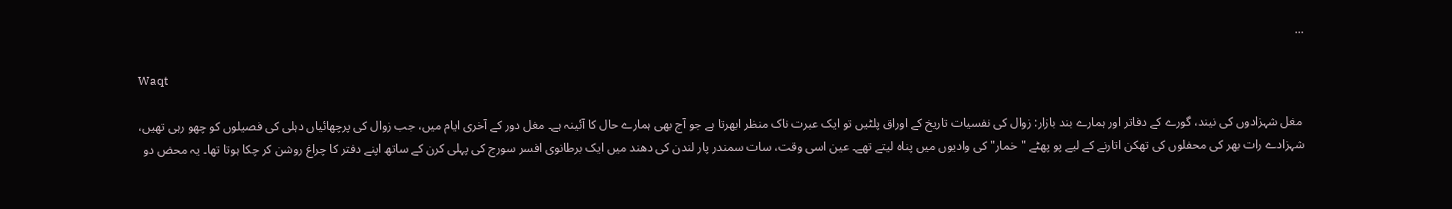...

Waqt

 مغل شہزادوں کی نیند، گورے کے دفاتر اور ہمارے بند بازار: زوال کی نفسیات تاریخ کے اوراق پلٹیں تو ایک عبرت ناک منظر ابھرتا ہے جو آج بھی ہمارے حال کا آئینہ ہے۔ مغل دور کے آخری ایام میں، جب زوال کی پرچھائیاں دہلی کی فصیلوں کو چھو رہی تھیں، شہزادے رات بھر کی محفلوں کی تھکن اتارنے کے لیے پو پھٹے "خمار" کی وادیوں میں پناہ لیتے تھے۔ عین اسی وقت، سات سمندر پار لندن کی دھند میں ایک برطانوی افسر سورج کی پہلی کرن کے ساتھ اپنے دفتر کا چراغ روشن کر چکا ہوتا تھا۔ یہ محض دو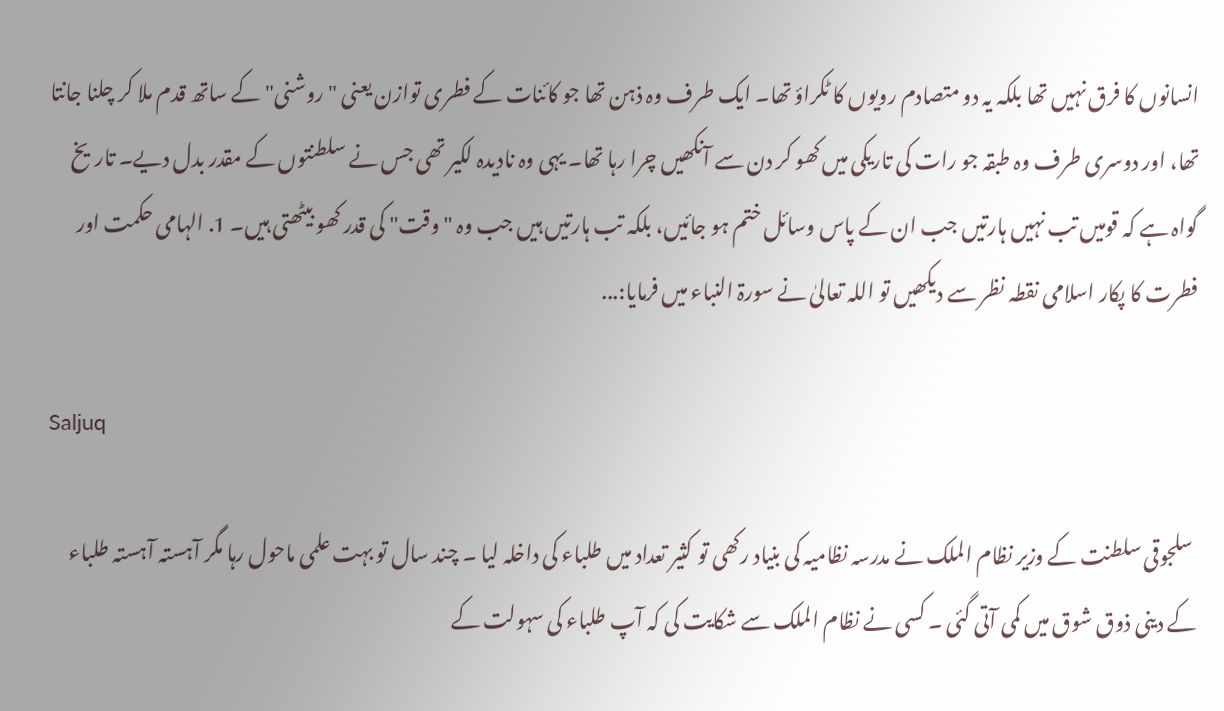انسانوں کا فرق نہیں تھا بلکہ یہ دو متصادم رویوں کا ٹکراؤ تھا۔ ایک طرف وہ ذہن تھا جو کائنات کے فطری توازن یعنی "روشنی" کے ساتھ قدم ملا کر چلنا جانتا تھا، اور دوسری طرف وہ طبقہ جو رات کی تاریکی میں کھو کر دن سے آنکھیں چرا رہا تھا۔ یہی وہ نادیدہ لکیر تھی جس نے سلطنتوں کے مقدر بدل دیے۔ تاریخ گواہ ہے کہ قومیں تب نہیں ہارتیں جب ان کے پاس وسائل ختم ہو جائیں، بلکہ تب ہارتیں ہیں جب وہ "وقت" کی قدر کھو بیٹھتی ہیں۔ 1. الہامی حکمت اور فطرت کا پکار اسلامی نقطہ نظر سے دیکھیں تو اللہ تعالیٰ نے سورۃ النباء میں فرمایا:...

Saljuq

 سلجوقی سلطنت کے وزیر نظام الملک نے مدرسہ نظامیہ کی بنیاد رکھی تو کثیر تعداد میں طلباء کی داخلہ لیا ۔ چند سال تو بہت علمی ماحول رہا مگر آہستہ آہستہ طلباء کے دینی ذوق شوق میں کمی آتی گئی ۔ کسی نے نظام الملک سے شکایت کی کہ آپ طلباء کی سہولت کے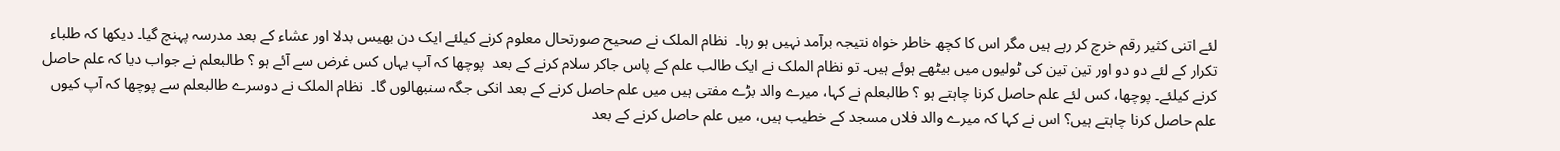لئے اتنی کثیر رقم خرچ کر رہے ہیں مگر اس کا کچھ خاطر خواہ نتیجہ برآمد نہیں ہو رہا۔  نظام الملک نے صحیح صورتحال معلوم کرنے کیلئے ایک دن بھیس بدلا اور عشاء کے بعد مدرسہ پہنچ گیا۔ دیکھا کہ طلباء تکرار کے لئے دو دو اور تین تین کی ٹولیوں میں بیٹھے ہوئے ہیں۔ تو نظام الملک نے ایک طالب علم کے پاس جاکر سلام کرنے کے بعد  پوچھا کہ آپ یہاں کس غرض سے آئے ہو ؟ طالبعلم نے جواب دیا کہ علم حاصل کرنے کیلئے۔ پوچھا، کس لئے علم حاصل کرنا چاہتے ہو ؟ طالبعلم نے کہا، میرے والد بڑے مفتی ہیں میں علم حاصل کرنے کے بعد انکی جگہ سنبھالوں گا۔  نظام الملک نے دوسرے طالبعلم سے پوچھا کہ آپ کیوں علم حاصل کرنا چاہتے ہیں؟ اس نے کہا کہ میرے والد فلاں مسجد کے خطیب ہیں، میں علم حاصل کرنے کے بعد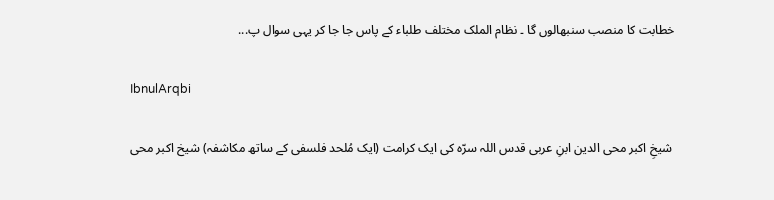خطابت کا منصب سنبھالوں گا ۔ نظام الملک مختلف طلباء کے پاس جا جا کر یہی سوال پ...

IbnulArqbi

 شیخِ اکبر محی الدین ابنِ عربی قدس اللہ سرّہ کی ایک کرامت (ایک مُلحد فلسفی کے ساتھ مکاشفہ) شیخ اکبر محی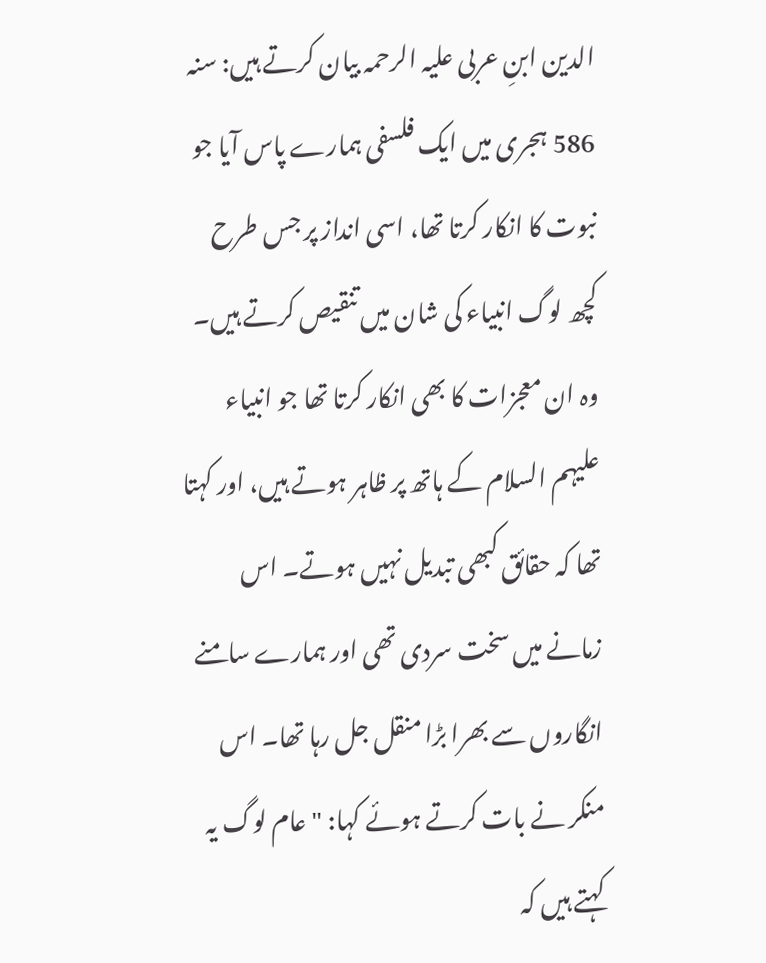الدین ابنِ عربی علیہ الرحمہ بیان کرتے ہیں: سنہ 586 ہجری میں ایک فلسفی ہمارے پاس آیا جو نبوت کا انکار کرتا تھا، اسی انداز پر جس طرح کچھ لوگ انبیاء کی شان میں تنقیص کرتے ہیں۔ وہ ان معجزات کا بھی انکار کرتا تھا جو انبیاء علیہم السلام کے ہاتھ پر ظاہر ہوتے ہیں، اور کہتا تھا کہ حقائق کبھی تبدیل نہیں ہوتے۔ اس زمانے میں سخت سردی تھی اور ہمارے سامنے انگاروں سے بھرا بڑا منقل جل رہا تھا۔ اس منکر نے بات کرتے ہوئے کہا: "عام لوگ یہ کہتے ہیں کہ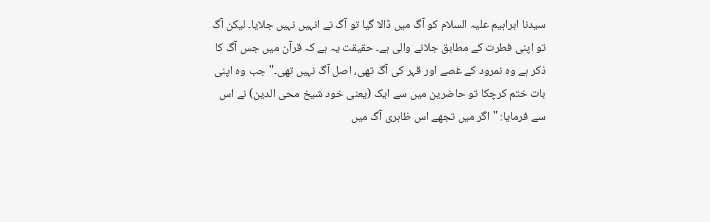سیدنا ابراہیم علیہ السلام کو آگ میں ڈالا گیا تو آگ نے انہیں نہیں جلایا۔ لیکن آگ تو اپنی فطرت کے مطابق جلانے والی ہے۔ حقیقت یہ ہے کہ قرآن میں جس آگ کا ذکر ہے وہ نمرود کے غصے اور قہر کی آگ تھی، اصل آگ نہیں تھی۔" جب وہ اپنی بات ختم کرچکا تو حاضرین میں سے ایک (یعنی خود شیخ محی الدین) نے اس سے فرمایا: "اگر میں تجھے اس ظاہری آگ میں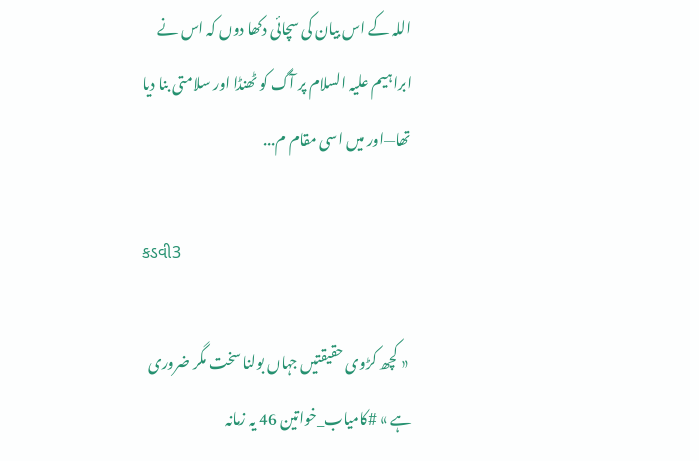اللہ کے اس بیان کی سچائی دکھا دوں کہ اس نے ابراہیم علیہ السلام پر آگ کو ٹھنڈا اور سلامتی بنا دیا تھا—اور میں اسی مقام م...

કડવી3

 « کچھ کڑوی حقیقتیں جہاں بولنا سخت مگر ضروری ہے » #کامیاب_خواتین 46 یہ زمانہ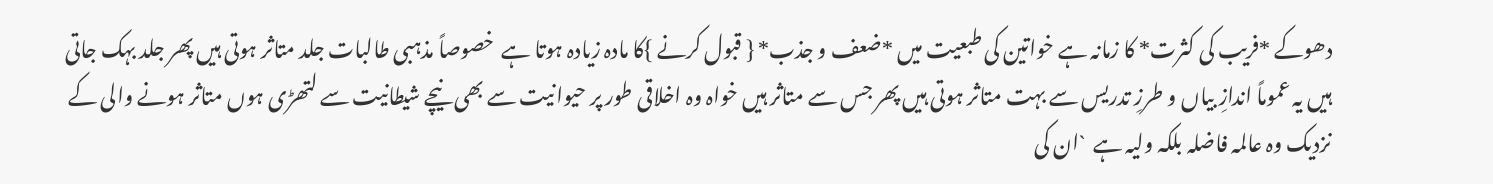دھوکے *فریب کی کثرت* کا زمانہ ہے خواتین کی طبعیت میں *ضعف و جذب* { قبول کرنے }کا مادہ زیادہ ہوتا ہے  خصوصاً مذہبی طالبات جلد متاثر ہوتی ہیں پھر جلد بہک جاتی ہیں یہ عموماً اندازِ بیاں و طرزِ تدریس سے بہت متاثر ہوتی ہیں پھر جس سے متاثر ہیں خواہ وہ اخلاقی طور پر حیوانیت سے بھی نیچے شیطانیت سے لتھڑی ہوں متاثر ہونے والی کے نزدیک وہ عالمہ فاضلہ بلکہ ولیہ ہے  `ان کی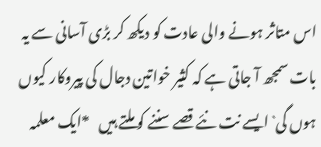اس متاثر ہونے والی عادت کو دیکھ کر بڑی آسانی سے یہ بات سمجھ آ جاتی ہے کہ کثیر خواتین دجال کی پیروکار کیوں ہوں گی` ایسے نت نئے قصے سننے کو ملتے ہیں   *ایک معلمہ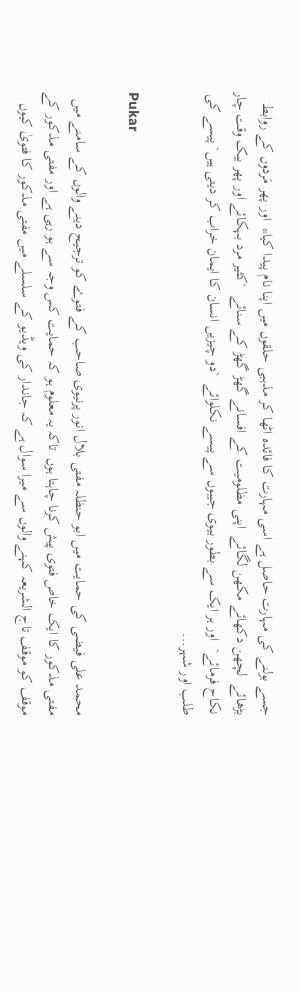جسے بولنے کی مہارت حاصل ہے اسی مہارت کا فائدہ اٹھا کر مذہبی حلقوں میں اپنا نام پیدا کیا*  اور پھر مَردوں کے روابط بڑھائے  لچھن دکھائے مکھن لگائے  اپنی مظلومیت کے افسانے گھڑ گھڑ کے سنائے  `کثیر مرد بہکائے اور پھر بیک وقت چار نکاح فرمائے`  اور ہر ایک سے بطور بیوی جیبوں سے پیسے نکلوائے  `دو چیزیں انسان کا ایمان خراب کر دیتی ہیں` پیسے کی طلب اور شہر...

Pukar

محمد علی فیضی کی حمایت میں ابو حنظلہ مفتی بلال انور پرنیوی صاحب کے فتوے کو ترجیح دینے والوں کے سامنے میں مفتی مذکور کا ایک خاص فتوی پیش کرنا چاہتا ہوں  تاکہ یہ معلوم ہو کہ حمایت کس وجہ سے ہو رہی ہے اور مفتی مذکور کے موقف کو موقف تاج الشریعہ کہنے والوں سے میرا سوال ہے کہ جاندار کی ویڈیو کے سلسلے میں مفتی مذکور کا فتویٰ کیوں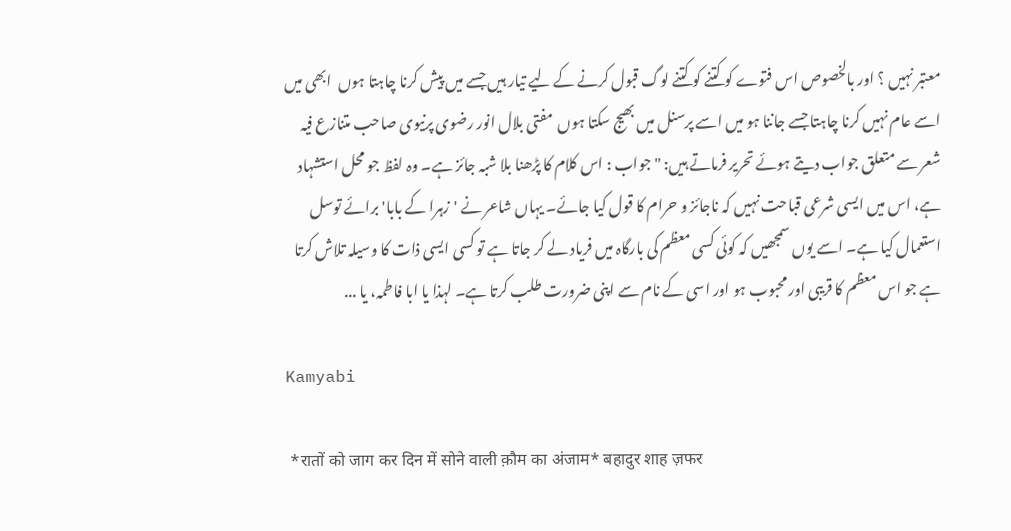معتبر نہیں ؟ اور بالخصوص اس فتوے کو کتنے کو کتنے لوگ قبول کرنے کے لیے تیار ہیں جسے میں پیش کرنا چاہتا ہوں  ابھی میں اسے عام نہیں کرنا چاہتا جسے جاننا ہو میں اسے پرسنل میں بھیج سکتا ہوں  مفتی بلال انور رضوی پرنیوی صاحب متنازع فیہ شعر سے متعلق جواب دیتے ہوئے تحریر فرماتے ہیں: "جواب : اس کلام کا پڑھنا بلا شبہ جائز ہے۔ وہ لفظ جو محل استشہاد ہے، اس میں ایسی شرعی قباحت نہیں کہ ناجائز و حرام کا قول کیا جائے۔ یہاں شاعر نے 'زہرا کے بابا' برائے توسل استعمال کیا ہے۔ اسے یوں سمجھیں کہ کوئی کسی معظم کی بارگاہ میں فریاد لے کر جاتا ہے تو کسی ایسی ذات کا وسیلہ تلاش کرتا ہے جو اس معظم کا قریبی اور محبوب ہو اور اسی کے نام سے اپنی ضرورت طلب کرتا ہے۔ لہذا یا ابا فاطمہ، یا ...

Kamyabi

 *रातों को जाग कर दिन में सोने वाली क़ौम का अंजाम* बहादुर शाह ज़फर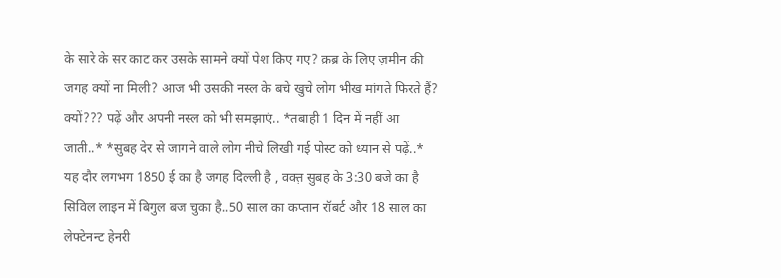के सारे के सर काट कर उसके सामने क्यों पेश किए गए? क़ब्र के लिए ज़मीन की जगह क्यों ना मिली? आज भी उसकी नस्ल के बचे खुचे लोग भीख मांगते फिरते हैं? क्यों??? पढ़ें और अपनी नस्ल को भी समझाएं.. *तबाही 1 दिन में नहीं आ जाती..* *सुबह देर से जागने वाले लोग नीचे लिखी गई पोस्ट को ध्यान से पढ़ें..* यह दौर लगभग 1850 ई का है जगह दिल्ली है , वक्त़ सुबह के 3:30 बजे का है सिविल लाइन में बिगुल बज चुका है..50 साल का कप्तान रॉबर्ट और 18 साल का लेफ्टेनन्ट हेनरी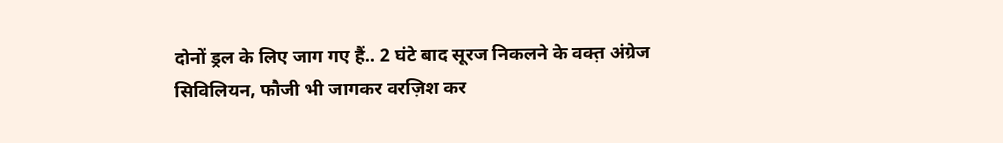दोनों ड्रल के लिए जाग गए हैं.. 2 घंटे बाद सूरज निकलने के वक्त़ अंग्रेज सिविलियन, फौजी भी जागकर वरज़िश कर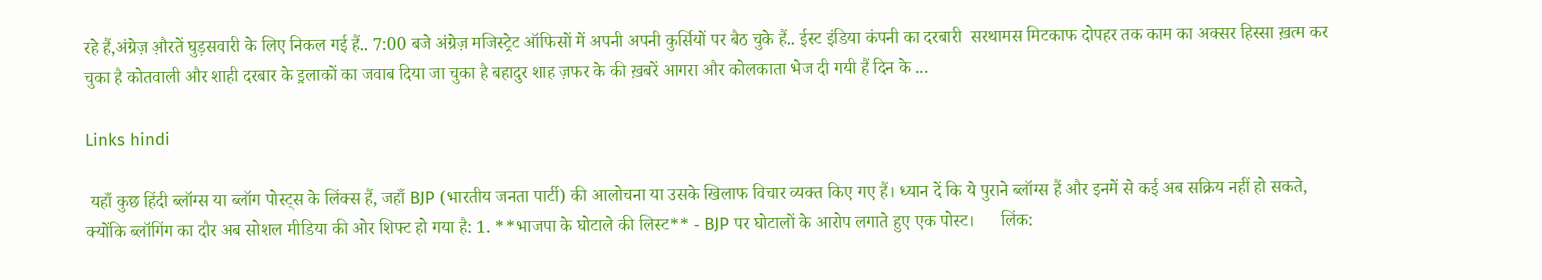रहे हैं,अंग्रेज़ औ़रतें घुड़सवारी के लिए निकल गई हैं.. 7:00 बजे अंग्रेज़ मजिस्ट्रेट ऑफिसों में अपनी अपनी कुर्सियों पर बैठ चुके हैं.. ईस्ट इंडिया कंपनी का दरबारी  सरथामस मिटकाफ दोपहर तक काम का अक्सर हिस्सा ख़त्म कर चुका है कोतवाली और शाही दरबार के इ़लाकों का जवाब दिया जा चुका है बहादुर शाह ज़फर के की ख़बरें आगरा और कोलकाता भेज दी गयी हैं दिन के ...

Links hindi

 यहाँ कुछ हिंदी ब्लॉग्स या ब्लॉग पोस्ट्स के लिंक्स हैं, जहाँ BJP (भारतीय जनता पार्टी) की आलोचना या उसके खिलाफ विचार व्यक्त किए गए हैं। ध्यान दें कि ये पुराने ब्लॉग्स हैं और इनमें से कई अब सक्रिय नहीं हो सकते, क्योंकि ब्लॉगिंग का दौर अब सोशल मीडिया की ओर शिफ्ट हो गया है: 1. **भाजपा के घोटाले की लिस्ट** - BJP पर घोटालों के आरोप लगाते हुए एक पोस्ट।      लिंक: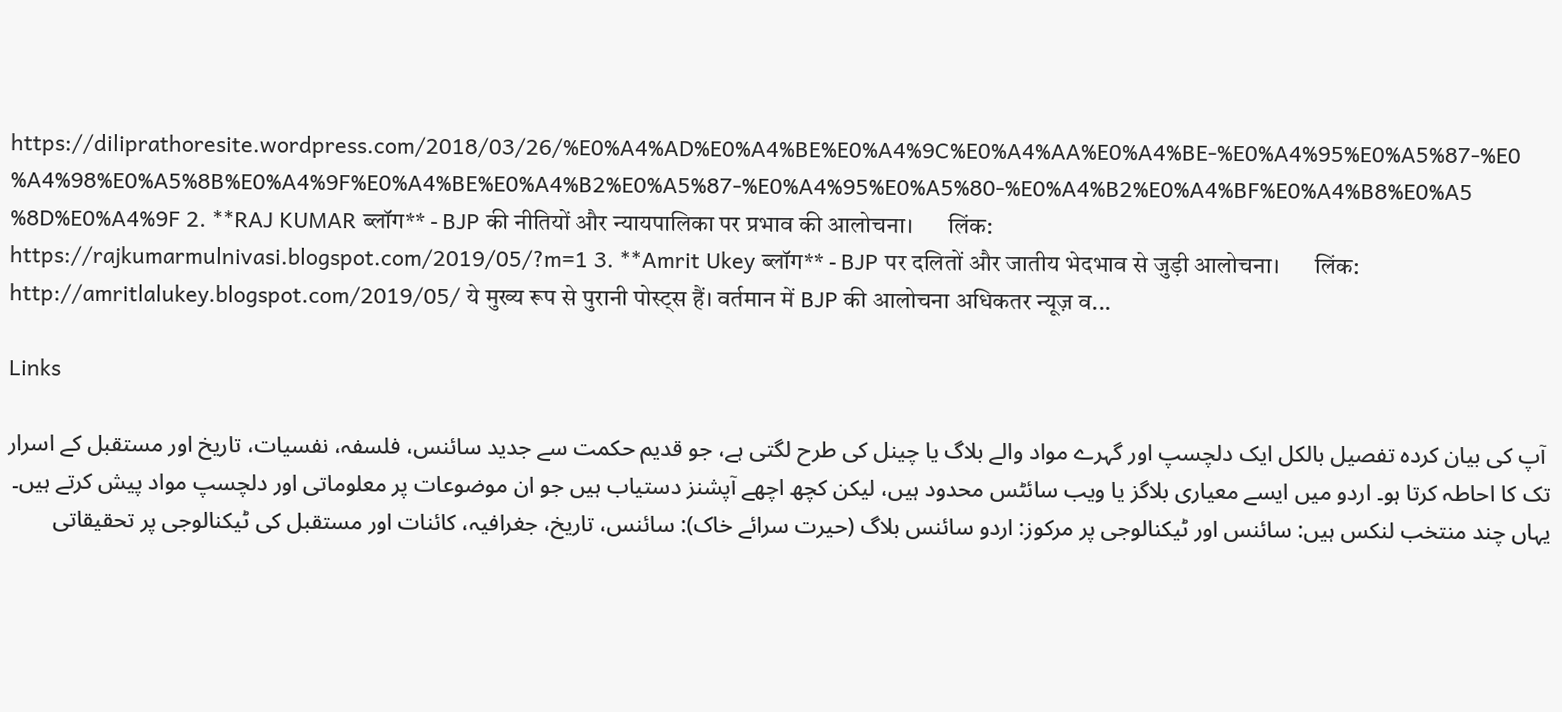https://diliprathoresite.wordpress.com/2018/03/26/%E0%A4%AD%E0%A4%BE%E0%A4%9C%E0%A4%AA%E0%A4%BE-%E0%A4%95%E0%A5%87-%E0%A4%98%E0%A5%8B%E0%A4%9F%E0%A4%BE%E0%A4%B2%E0%A5%87-%E0%A4%95%E0%A5%80-%E0%A4%B2%E0%A4%BF%E0%A4%B8%E0%A5%8D%E0%A4%9F 2. **RAJ KUMAR ब्लॉग** - BJP की नीतियों और न्यायपालिका पर प्रभाव की आलोचना।      लिंक: https://rajkumarmulnivasi.blogspot.com/2019/05/?m=1 3. **Amrit Ukey ब्लॉग** - BJP पर दलितों और जातीय भेदभाव से जुड़ी आलोचना।      लिंक: http://amritlalukey.blogspot.com/2019/05/ ये मुख्य रूप से पुरानी पोस्ट्स हैं। वर्तमान में BJP की आलोचना अधिकतर न्यूज़ व...

Links

 آپ کی بیان کردہ تفصیل بالکل ایک دلچسپ اور گہرے مواد والے بلاگ یا چینل کی طرح لگتی ہے، جو قدیم حکمت سے جدید سائنس، فلسفہ، نفسیات، تاریخ اور مستقبل کے اسرار تک کا احاطہ کرتا ہو۔ اردو میں ایسے معیاری بلاگز یا ویب سائٹس محدود ہیں، لیکن کچھ اچھے آپشنز دستیاب ہیں جو ان موضوعات پر معلوماتی اور دلچسپ مواد پیش کرتے ہیں۔ یہاں چند منتخب لنکس ہیں: سائنس اور ٹیکنالوجی پر مرکوز: اردو سائنس بلاگ (حیرت سرائے خاک): سائنس، تاریخ، جغرافیہ، کائنات اور مستقبل کی ٹیکنالوجی پر تحقیقاتی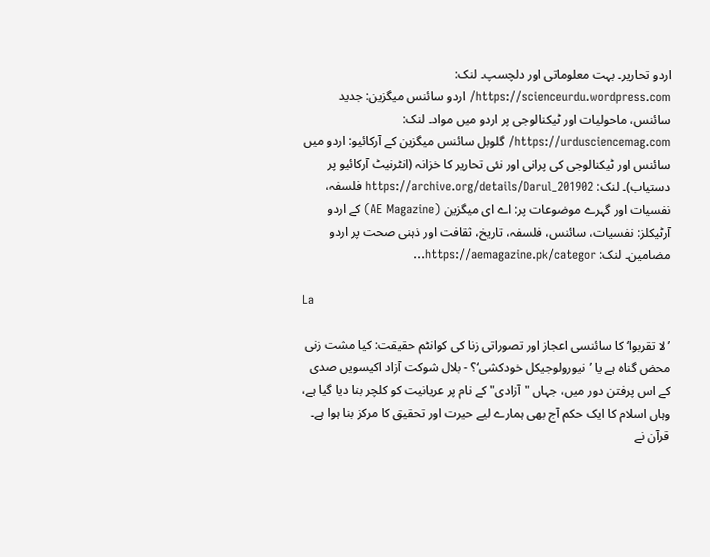اردو تحاریر۔ بہت معلوماتی اور دلچسپ۔ لنک: https://scienceurdu.wordpress.com/ اردو سائنس میگزین: جدید سائنس، ماحولیات اور ٹیکنالوجی پر اردو میں مواد۔ لنک: https://urdusciencemag.com/ گلوبل سائنس میگزین کے آرکائیو: اردو میں سائنس اور ٹیکنالوجی کی پرانی اور نئی تحاریر کا خزانہ (انٹرنیٹ آرکائیو پر دستیاب)۔ لنک: https://archive.org/details/Darul_201902 فلسفہ، نفسیات اور گہرے موضوعات پر: اے ای میگزین (AE Magazine) کے اردو آرٹیکلز: نفسیات، سائنس، فلسفہ، تاریخ، ثقافت اور ذہنی صحت پر اردو مضامین۔ لنک: https://aemagazine.pk/categor...

La

’لا تقربوا‘ کا سائنسی اعجاز اور تصوراتی زنا کی کوانٹم حقیقت: کیا مشت زنی محض گناہ ہے یا ’نیورولوجیکل خودکشی‘؟ - بلال شوکت آزاد اکیسویں صدی کے اس پرفتن دور میں، جہاں "آزادی" کے نام پر عریانیت کو کلچر بنا دیا گیا ہے، وہاں اسلام کا ایک حکم آج بھی ہمارے لیے حیرت اور تحقیق کا مرکز بنا ہوا ہے۔  قرآن نے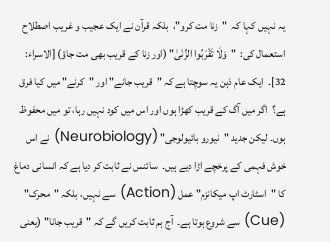یہ نہیں کہا کہ  "زنا مت کرو"،  بلکہ قرآن نے ایک عجیب و غریب اصطلاح استعمال کی:  "وَلَا تَقْرَبُوا الزِّنَىٰ" (اور زنا کے قریب بھی مت جاؤ) [الاسراء: 32]۔  ایک عام ذہن یہ سوچتا ہے کہ "قریب جانے" اور "کرنے" میں کیا فرق ہے؟  اگر میں آگ کے قریب کھڑا ہوں اور اس میں کود نہیں رہا، تو میں محفوظ ہوں۔ لیکن جدید "نیورو بائیولوجی" (Neurobiology) نے اس خوش فہمی کے پرخچے اڑا دیے ہیں۔  سائنس نے ثابت کر دیا ہے کہ انسانی دماغ کا "اسٹارٹ اپ میکانزم" عمل (Action) سے نہیں، بلکہ "محرک" (Cue) سے شروع ہوتا ہے۔  آج ہم ثابت کریں گے کہ "قریب جانا" (یعنی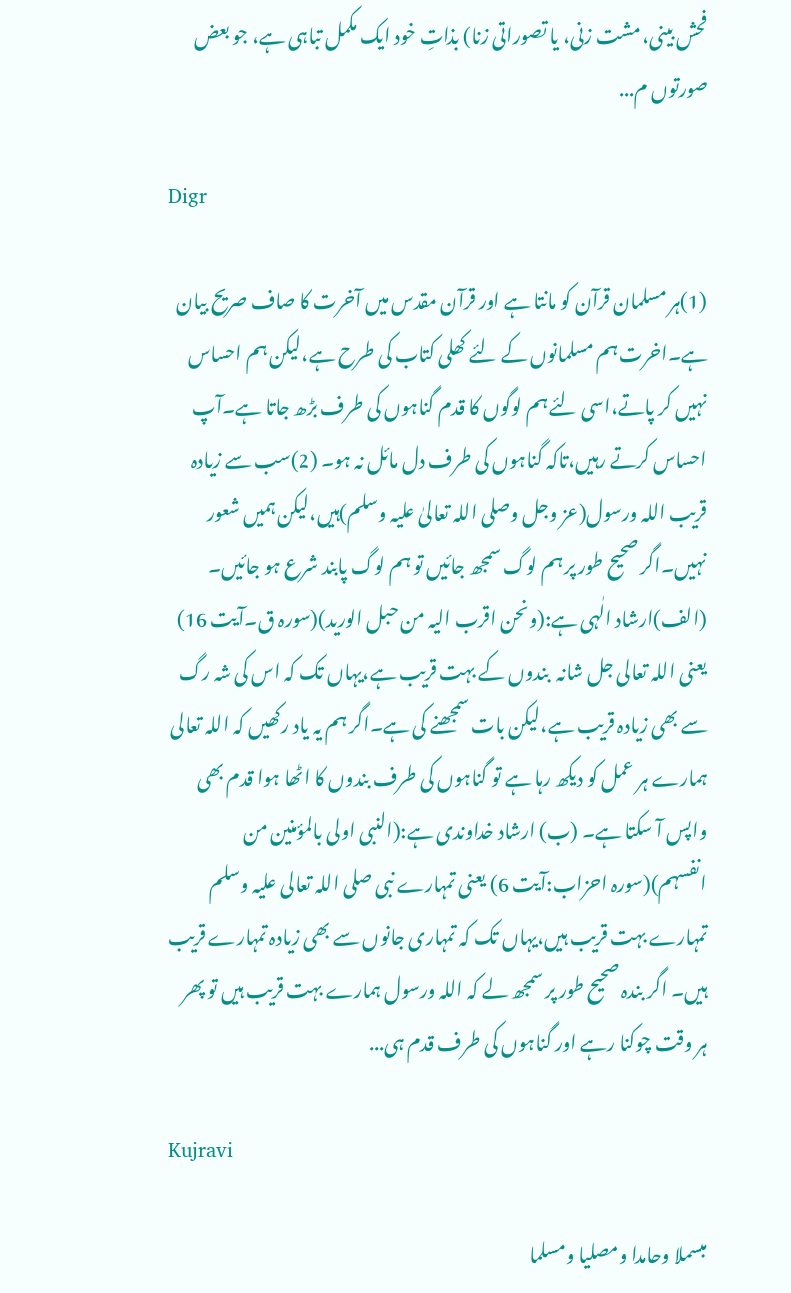فحش بینی، مشت زنی، یا تصوراتی زنا) بذاتِ خود ایک مکمل تباہی ہے، جو بعض صورتوں م...

Digr

(1)ہر مسلمان قرآن کو مانتا ہے اور قرآن مقدس میں آخرت کا صاف صریح بیان ہے۔اخرت ہم مسلمانوں کے لئے کھلی کتاب کی طرح ہے،لیکن ہم احساس نہیں کر پاتے،اسی لئے ہم لوگوں کا قدم گناہوں کی طرف بڑھ جاتا ہے۔آپ احساس کرتے رہیں،تاکہ گناہوں کی طرف دل مائل نہ ہو۔ (2)سب سے زیادہ قریب اللہ ورسول(عز وجل وصلی اللہ تعالیٰ علیہ وسلم)ہیں،لیکن ہمیں شعور نہیں۔اگر صحیح طور پر ہم لوگ سمجھ جائیں تو ہم لوگ پابند شرع ہو جائیں۔ (الف)ارشاد الٰہی ہے:(ونحن اقرب الیہ من حبل الورید)(سورہ ق۔آیت 16) یعنی اللہ تعالی جل شانہ  بندوں کے بہت قریب ہے،یہاں تک کہ اس کی شہ رگ سے بھی زیادہ قریب ہے،لیکن بات سمجھنے کی ہے۔اگر ہم یہ یاد رکھیں کہ اللہ تعالی ہمارے ہر عمل کو دیکھ رہا ہے تو گناہوں کی طرف بندوں کا اٹھا ہوا قدم بھی واپس آ سکتا ہے۔ (ب) ارشاد خداوندی ہے:(النبی اولی بالمؤمنین من انفسہم)(سورہ احزاب:آیت 6) یعنی تمہارے نبی صلی اللہ تعالی علیہ وسلم تمہارے بہت قریب ہیں،یہاں تک کہ تمہاری جانوں سے بھی زیادہ تمہارے قریب ہیں۔ اگر بندہ صحیح طور پر سمجھ لے کہ اللہ ورسول ہمارے بہت قریب ہیں تو پھر ہر وقت چوکنا رہے اور گناہوں کی طرف قدم ہی...

Kujravi

مبسملا وحامدا ومصلیا ومسلما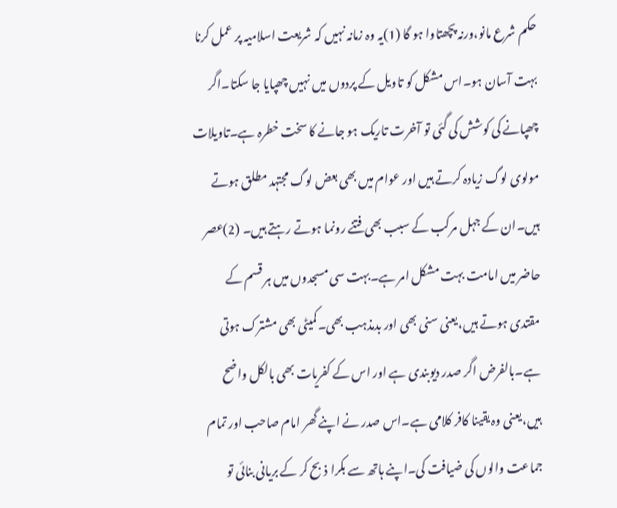حکم شرع مانو،ورنہ پچھتاوا ہو گا (1)یہ وہ زمانہ نہیں کہ شریعت اسلامیہ پر عمل کرنا بہت آسان ہو۔اس مشکل کو تاویل کے پردوں میں نہیں چھپایا جا سکتا۔اگر چھپانے کی کوشش کی گئی تو آخرت تاریک ہو جانے کا سخت خطرہ ہے۔تاویلات مولوی لوگ زیادہ کرتے ہیں اور عوام میں بھی بعض لوگ مجتہد مطلق ہوتے ہیں۔ان کے جہل مرکب کے سبب بھی فتنے رونما ہوتے رہتے ہیں۔ (2)عصر حاضر میں امامت بہت مشکل امر ہے۔بہت سی مسجدوں میں ہر قسم کے مقتدی ہوتے ہیں،یعنی سنی بھی اور بدمذہب بھی۔کمیٹی بھی مشترک ہوتی ہے۔بالفرض اگر صدر دیوبندی ہے اور اس کے کفریات بھی بالکل واضح ہیں،یعنی وہ یقینا کافر کلامی ہے۔اس صدر نے اپنے گھر امام صاحب اور تمام جماعت والوں کی ضیافت کی۔اپنے ہاتھ سے بکرا ذبح کر کے بریانی بنائی تو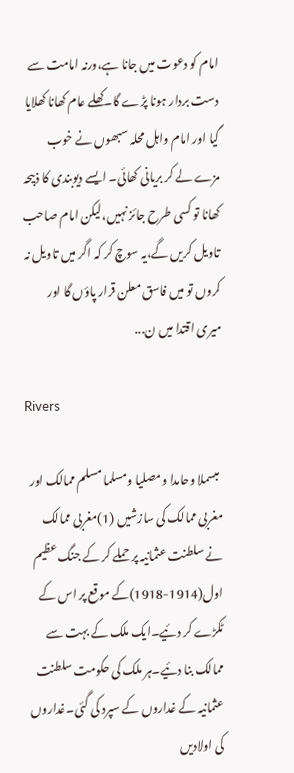امام کو دعوت میں جانا ہے،ورنہ امامت سے دست بردار ہونا پڑے گا۔کھلے عام کھانا کھلایا گیا اور امام واہل محلہ سبھوں نے خوب مزے لے کر بریانی کھائی۔ ایسے دیوبندی کا ذبیحہ کھانا تو کسی طرح جائز نہیں،لیکن امام صاحب تاویل کریں گے،یہ سوچ کر کہ اگر میں تاویل نہ کروں تو میں فاسق معلن قرار پاؤں گا اور میری اقتدا میں ن...

Rivers

 مبسملا وحامدا ومصلیا ومسلما مسلم ممالک اور مغربی ممالک کی سازشیں (1)مغربی ممالک نے سلطنت عثمانیہ پر حملے کر کے جنگ عظیم اول(1914-1918)کے موقع پر اس کے ٹکڑے کر دئیے۔ایک ملک کے بہت سے ممالک بنا دئیے۔ہر ملک کی حکومت سلطنت عثمانیہ کے غداروں کے سپرد کی گئی۔غداروں کی اولادیں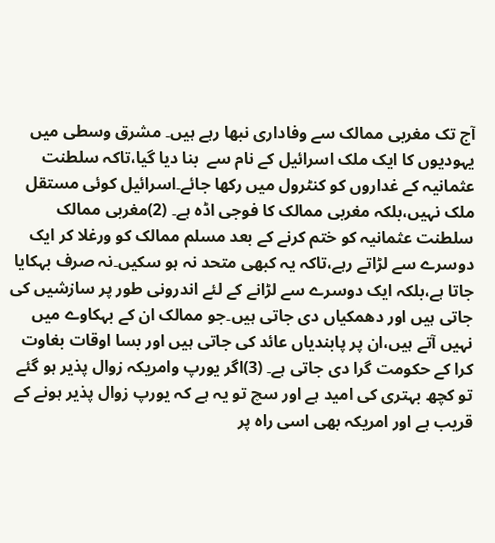آج تک مغربی ممالک سے وفاداری نبھا رہے ہیں۔ مشرق وسطی میں یہودیوں کا ایک ملک اسرائیل کے نام سے  بنا دیا گیا،تاکہ سلطنت عثمانیہ کے غداروں کو کنٹرول میں رکھا جائے۔اسرائیل کوئی مستقل ملک نہیں،بلکہ مغربی ممالک کا فوجی اڈہ ہے۔ (2)مغربی ممالک سلطنت عثمانیہ کو ختم کرنے کے بعد مسلم ممالک کو ورغلا کر ایک دوسرے سے لڑاتے رہے،تاکہ یہ کبھی متحد نہ ہو سکیں۔نہ صرف بہکایا جاتا ہے،بلکہ ایک دوسرے سے لڑانے کے لئے اندرونی طور پر سازشیں کی جاتی ہیں اور دھمکیاں دی جاتی ہیں۔جو ممالک ان کے بہکاوے میں نہیں آتے ہیں،ان پر پابندیاں عائد کی جاتی ہیں اور بسا اوقات بغاوت کرا کے حکومت گرا دی جاتی ہے۔ (3)اگر یورپ وامریکہ زوال پذیر ہو گئے تو کچھ بہتری کی امید ہے اور سچ تو یہ ہے کہ یورپ زوال پذیر ہونے کے قریب ہے اور امریکہ بھی اسی راہ پر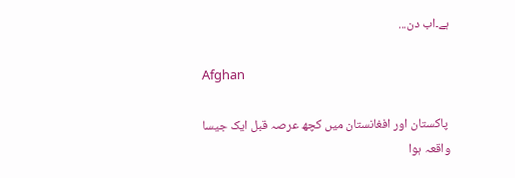ہے۔اب دن...

Afghan

 پاکستان اور افغانستان میں کچھ عرصہ قبل ایک جیسا واقعہ ہوا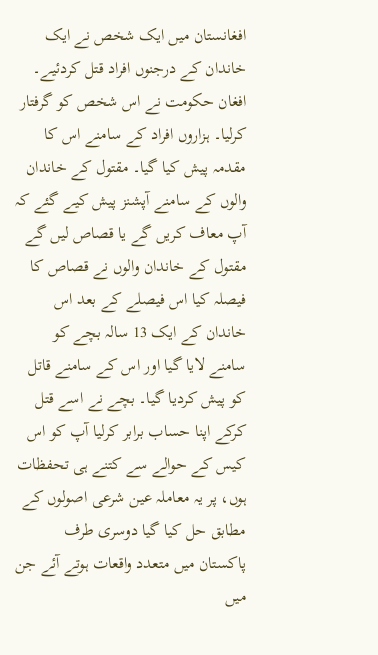افغانستان میں ایک شخص نے ایک خاندان کے درجنوں افراد قتل کردئیے۔ افغان حکومت نے اس شخص کو گرفتار کرلیا۔ ہزاروں افراد کے سامنے اس کا مقدمہ پیش کیا گیا۔ مقتول کے خاندان والوں کے سامنے آپشنز پیش کیے گئے کہ آپ معاف کریں گے یا قصاص لیں گے مقتول کے خاندان والوں نے قصاص کا فیصلہ کیا اس فیصلے کے بعد اس خاندان کے ایک 13 سالہ بچے کو سامنے لایا گیا اور اس کے سامنے قاتل کو پیش کردیا گیا۔ بچے نے اسے قتل کرکے اپنا حساب برابر کرلیا آپ کو اس کیس کے حوالے سے کتنے ہی تحفظات ہوں، پر یہ معاملہ عین شرعی اصولوں کے مطابق حل کیا گیا دوسری طرف پاکستان میں متعدد واقعات ہوتے آئے جن میں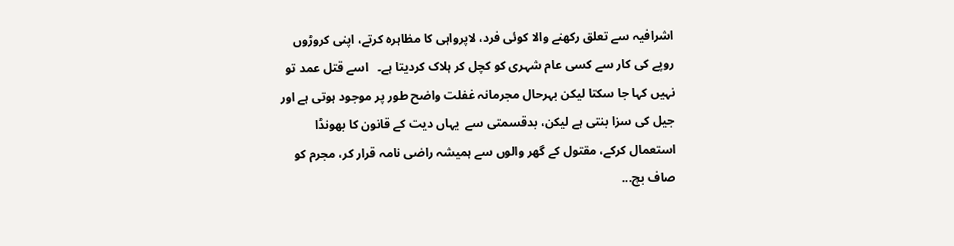اشرافیہ سے تعلق رکھنے والا کوئی فرد، لاپرواہی کا مظاہرہ کرتے، اپنی کروڑوں روپے کی کار سے کسی عام شہری کو کچل کر ہلاک کردیتا ہے۔   اسے قتل عمد تو نہیں کہا جا سکتا لیکن بہرحال مجرمانہ غفلت واضح طور پر موجود ہوتی ہے اور جیل کی سزا بنتی ہے لیکن، بدقسمتی سے  یہاں دیت کے قانون کا بھونڈا استعمال کرکے، مقتول کے گھر والوں سے ہمیشہ راضی نامہ قرار کر، مجرم کو صاف بچ...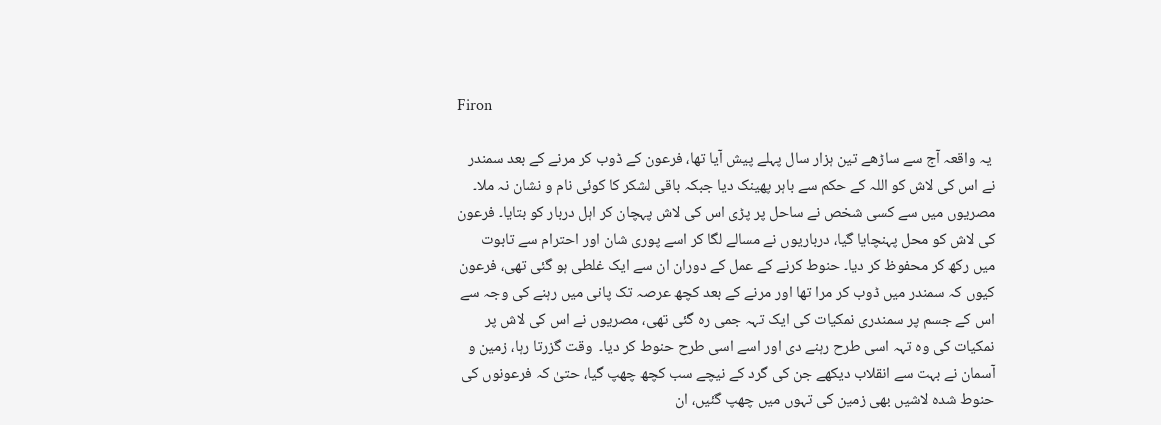Firon

 یہ واقعہ آج سے ساڑھے تین ہزار سال پہلے پیش آیا تھا، فرعون کے ڈوب کر مرنے کے بعد سمندر نے اس کی لاش کو اللہ کے حکم سے باہر پھینک دیا جبکہ باقی لشکر کا کوئی نام و نشان نہ ملا۔ مصریوں میں سے کسی شخص نے ساحل پر پڑی اس کی لاش پہچان کر اہل دربار کو بتایا۔ فرعون کی لاش کو محل پہنچایا گیا، درباریوں نے مسالے لگا کر اسے پوری شان اور احترام سے تابوت میں رکھ کر محفوظ کر دیا۔ حنوط کرنے کے عمل کے دوران ان سے ایک غلطی ہو گئی تھی، فرعون کیوں کہ سمندر میں ڈوب کر مرا تھا اور مرنے کے بعد کچھ عرصہ تک پانی میں رہنے کی وجہ سے اس کے جسم پر سمندری نمکیات کی ایک تہہ جمی رہ گئی تھی، مصریوں نے اس کی لاش پر نمکیات کی وہ تہہ اسی طرح رہنے دی اور اسے اسی طرح حنوط کر دیا۔  وقت گزرتا رہا، زمین و آسمان نے بہت سے انقلاب دیکھے جن کی گرد کے نیچے سب کچھ چھپ گیا، حتیٰ کہ فرعونوں کی حنوط شدہ لاشیں بھی زمین کی تہوں میں چھپ گئیں، ان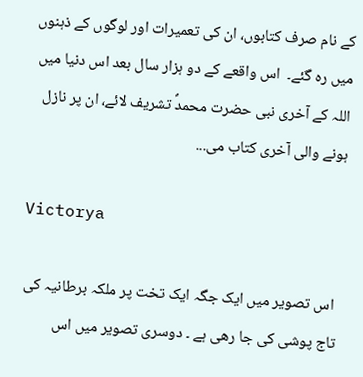کے نام صرف کتابوں، ان کی تعمیرات اور لوگوں کے ذہنوں میں رہ گئے۔  اس واقعے کے دو ہزار سال بعد اس دنیا میں اللہ کے آخری نبی حضرت محمدؐ تشریف لائے، ان پر نازل ہونے والی آخری کتاب می...

Victorya

 اس تصویر میں ایک جگہ ایک تخت پر ملکہ برطانیہ کی تاج پوشی کی جا رھی ہے ۔ دوسری تصویر میں اس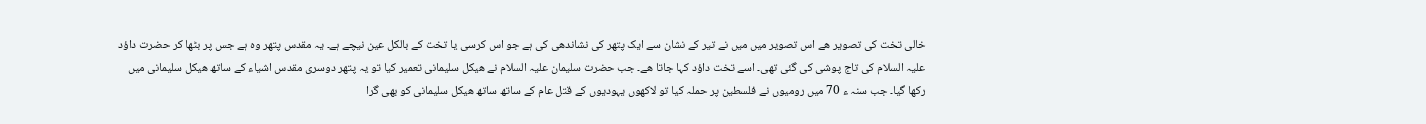خالی تخت کی تصویر ھے اس تصویر میں میں نے تیر کے نشان سے ایک پتھر کی نشاندھی کی ہے جو اس کرسی یا تخت کے بالکل عین نیچے ہے۔ یہ مقدس پتھر وہ ہے جس پر بٹھا کر حضرت داؤد علیہ السلام کی تاج پوشی کی گئی تھی۔ اسے تخت داؤد کہا جاتا ھے۔ جب حضرت سلیمان علیہ السلام نے ھیکل سلیمانی تعمیر کیا تو یہ پتھر دوسری مقدس اشیاء کے ساتھ ھیکل سلیمانی میں رکھا گیا۔ جب سنہ ء 70 میں رومیوں نے فلسطین پر حملہ کیا تو لاکھوں یہودیوں کے قتل عام کے ساتھ ساتھ ھیکل سلیمانی کو بھی گرا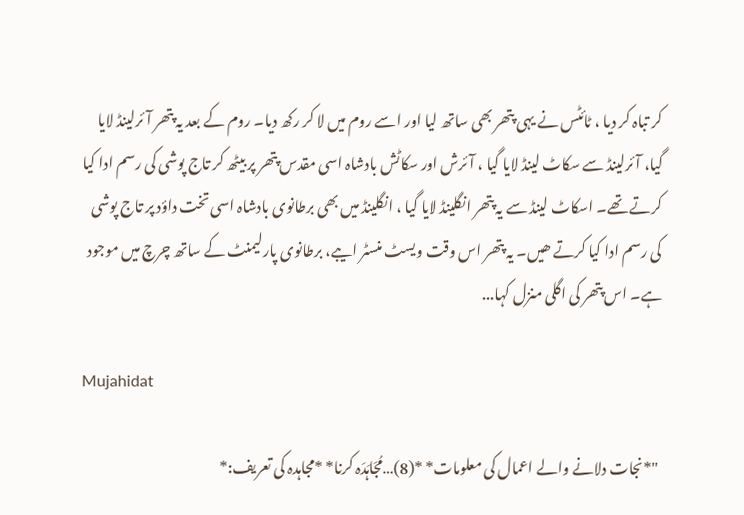کر تباہ کر دیا ، ٹائٹس نے یہی پتھر بھی ساتھ لیا اور اسے روم میں لا کر رکھ دیا۔ روم کے بعد یہ پتھر آئرلینڈ لایا گیا، آئرلینڈ سے سکاٹ لینڈ لایا گیا ، آئرش اور سکاٹش بادشاہ اسی مقدس پتھر پر بیٹھ کر تاج پوشی کی رسم ادا کیا کرتے تھے۔ اسکاٹ لینڈ سے یہ پتھر انگلینڈ لایا گیا ، انگلینڈ میں بھی برطانوی بادشاہ اسی تخت داؤد پر تاج پوشی کی رسم ادا کیا کرتے ھیں۔ یہ پتھر اس وقت ویسٹ منسٹر ایبے، برطانوی پارلیمنٹ کے ساتھ چرچ میں موجود ہے۔ اس پتھر کی اگلی منزل کہا...

Mujahidat

 "*نجات دلانے والے اعمال کی معلومات* *(8)…مُجَاہَدَہ کرنا* *مجاہدہ کی تعریف:*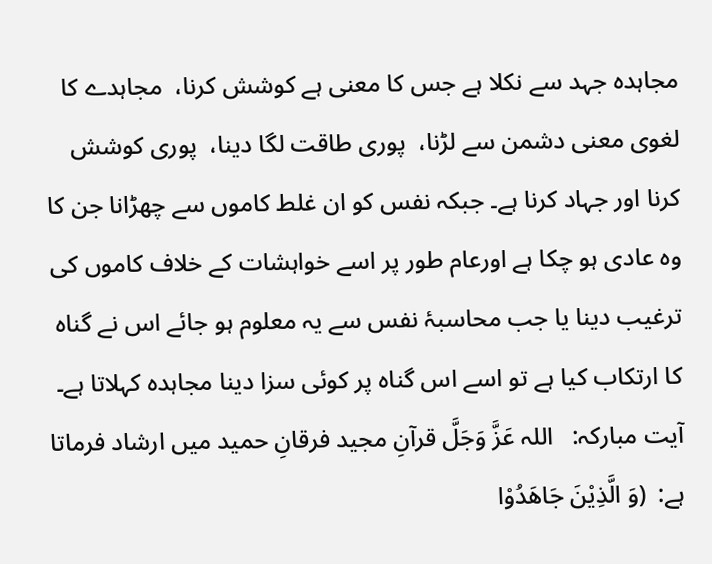مجاہدہ جہد سے نکلا ہے جس کا معنی ہے کوشش کرنا،  مجاہدے کا لغوی معنی دشمن سے لڑنا،  پوری طاقت لگا دینا،  پوری کوشش کرنا اور جہاد کرنا ہے۔ جبکہ نفس کو ان غلط کاموں سے چھڑانا جن کا وہ عادی ہو چکا ہے اورعام طور پر اسے خواہشات کے خلاف کاموں کی ترغیب دینا یا جب محاسبۂ نفس سے یہ معلوم ہو جائے اس نے گناہ کا ارتکاب کیا ہے تو اسے اس گناہ پر کوئی سزا دینا مجاہدہ کہلاتا ہے۔ آیت مبارکہ:   اللہ عَزَّ وَجَلَّ قرآنِ مجید فرقانِ حمید میں ارشاد فرماتا ہے:  (وَ الَّذِیْنَ جَاهَدُوْا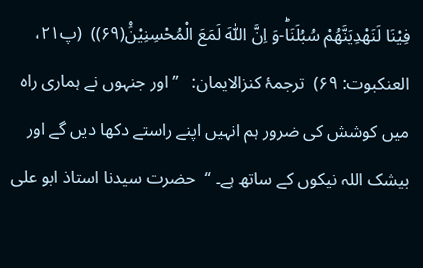فِیْنَا لَنَهْدِیَنَّهُمْ سُبُلَنَاؕ-وَ اِنَّ اللّٰهَ لَمَعَ الْمُحْسِنِیْنَ۠(۶۹))  (پ۲۱، العنکبوت: ۶۹)  ترجمۂ کنزالایمان:   ’’ اور جنہوں نے ہماری راہ میں کوشش کی ضرور ہم انہیں اپنے راستے دکھا دیں گے اور بیشک اللہ نیکوں کے ساتھ ہے۔ ‘‘  حضرت سیدنا استاذ ابو علی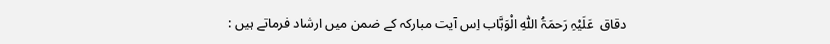دقاق  عَلَیْہِ رَحمَۃُ اللّٰہِ الْوَہَّاب اِس آیت مبارکہ کے ضمن میں ارشاد فرماتے ہیں :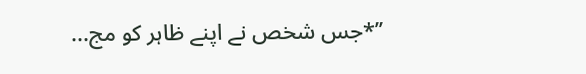’’*جس شخص نے اپنے ظاہر کو مج...